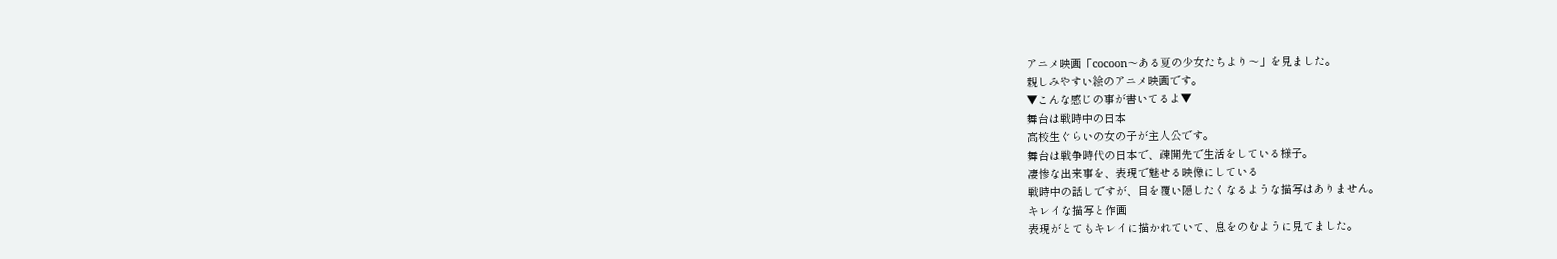アニメ映画「cocoon〜ある夏の少女たちより〜」を見ました。
親しみやすい絵のアニメ映画です。
▼こんな感じの事が書いてるよ▼
舞台は戦時中の日本
高校生ぐらいの女の子が主人公です。
舞台は戦争時代の日本で、疎開先で生活をしている様子。
凄惨な出来事を、表現で魅せる映像にしている
戦時中の話しですが、目を覆い隠したくなるような描写はありません。
キレイな描写と作画
表現がとてもキレイに描かれていて、息をのむように見てました。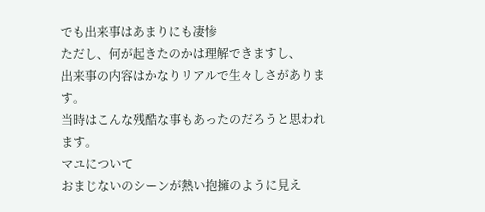でも出来事はあまりにも凄惨
ただし、何が起きたのかは理解できますし、
出来事の内容はかなりリアルで生々しさがあります。
当時はこんな残酷な事もあったのだろうと思われます。
マユについて
おまじないのシーンが熱い抱擁のように見え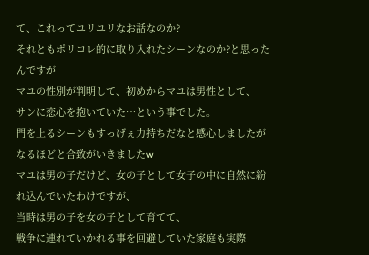て、これってユリユリなお話なのか?
それともポリコレ的に取り入れたシーンなのか?と思ったんですが
マユの性別が判明して、初めからマユは男性として、
サンに恋心を抱いていた…という事でした。
門を上るシーンもすっげぇ力持ちだなと感心しましたが
なるほどと合致がいきましたw
マユは男の子だけど、女の子として女子の中に自然に紛れ込んでいたわけですが、
当時は男の子を女の子として育てて、
戦争に連れていかれる事を回避していた家庭も実際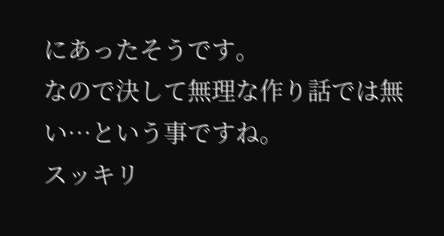にあったそうです。
なので決して無理な作り話では無い…という事ですね。
スッキリ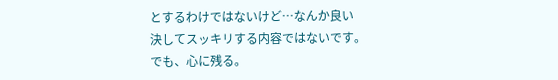とするわけではないけど…なんか良い
決してスッキリする内容ではないです。
でも、心に残る。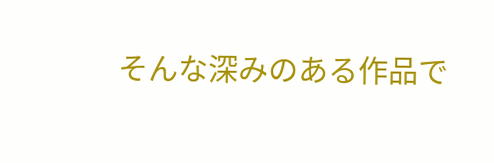そんな深みのある作品で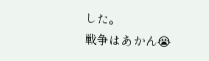した。
戦争はあかん😭